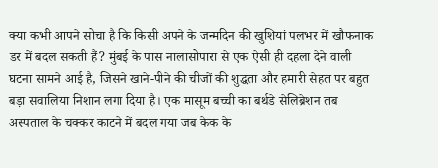क्या कभी आपने सोचा है कि किसी अपने के जन्मदिन की खुशियां पलभर में खौफनाक डर में बदल सकती हैं? मुंबई के पास नालासोपारा से एक ऐसी ही दहला देने वाली घटना सामने आई है, जिसने खाने-पीने की चीजों की शुद्धता और हमारी सेहत पर बहुत बड़ा सवालिया निशान लगा दिया है। एक मासूम बच्ची का बर्थडे सेलिब्रेशन तब अस्पताल के चक्कर काटने में बदल गया जब केक के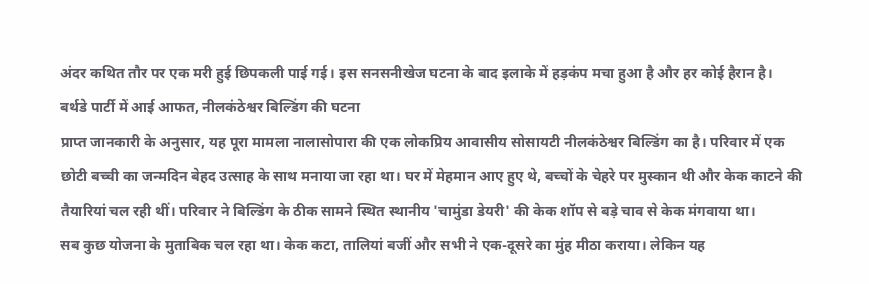अंदर कथित तौर पर एक मरी हुई छिपकली पाई गई। इस सनसनीखेज घटना के बाद इलाके में हड़कंप मचा हुआ है और हर कोई हैरान है।
बर्थडे पार्टी में आई आफत, नीलकंठेश्वर बिल्डिंग की घटना
प्राप्त जानकारी के अनुसार, यह पूरा मामला नालासोपारा की एक लोकप्रिय आवासीय सोसायटी नीलकंठेश्वर बिल्डिंग का है। परिवार में एक छोटी बच्ची का जन्मदिन बेहद उत्साह के साथ मनाया जा रहा था। घर में मेहमान आए हुए थे, बच्चों के चेहरे पर मुस्कान थी और केक काटने की तैयारियां चल रही थीं। परिवार ने बिल्डिंग के ठीक सामने स्थित स्थानीय 'चामुंडा डेयरी' की केक शॉप से बड़े चाव से केक मंगवाया था।
सब कुछ योजना के मुताबिक चल रहा था। केक कटा, तालियां बजीं और सभी ने एक-दूसरे का मुंह मीठा कराया। लेकिन यह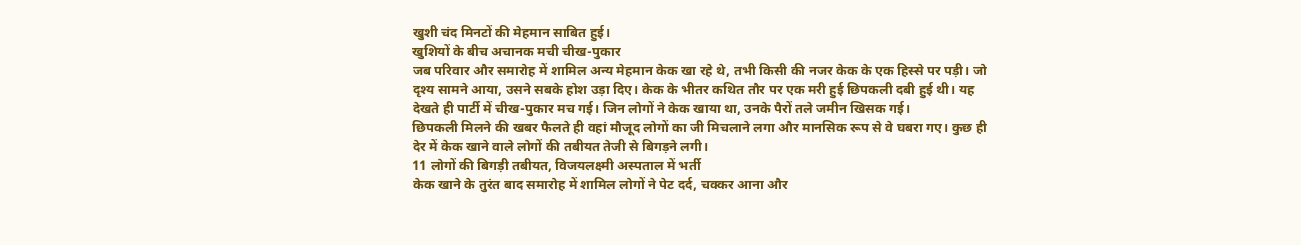खुशी चंद मिनटों की मेहमान साबित हुई।
खुशियों के बीच अचानक मची चीख-पुकार
जब परिवार और समारोह में शामिल अन्य मेहमान केक खा रहे थे, तभी किसी की नजर केक के एक हिस्से पर पड़ी। जो दृश्य सामने आया, उसने सबके होश उड़ा दिए। केक के भीतर कथित तौर पर एक मरी हुई छिपकली दबी हुई थी। यह देखते ही पार्टी में चीख-पुकार मच गई। जिन लोगों ने केक खाया था, उनके पैरों तले जमीन खिसक गई।
छिपकली मिलने की खबर फैलते ही वहां मौजूद लोगों का जी मिचलाने लगा और मानसिक रूप से वे घबरा गए। कुछ ही देर में केक खाने वाले लोगों की तबीयत तेजी से बिगड़ने लगी।
11 लोगों की बिगड़ी तबीयत, विजयलक्ष्मी अस्पताल में भर्ती
केक खाने के तुरंत बाद समारोह में शामिल लोगों ने पेट दर्द, चक्कर आना और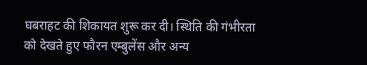घबराहट की शिकायत शुरू कर दी। स्थिति की गंभीरता को देखते हुए फौरन एम्बुलेंस और अन्य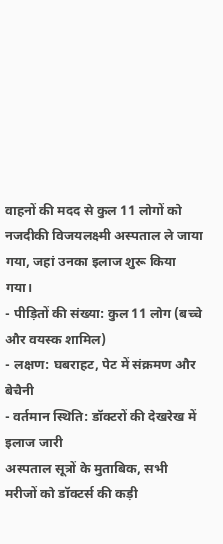वाहनों की मदद से कुल 11 लोगों को नजदीकी विजयलक्ष्मी अस्पताल ले जाया गया, जहां उनका इलाज शुरू किया गया।
- पीड़ितों की संख्या: कुल 11 लोग (बच्चे और वयस्क शामिल)
- लक्षण: घबराहट, पेट में संक्रमण और बेचैनी
- वर्तमान स्थिति: डॉक्टरों की देखरेख में इलाज जारी
अस्पताल सूत्रों के मुताबिक, सभी मरीजों को डॉक्टर्स की कड़ी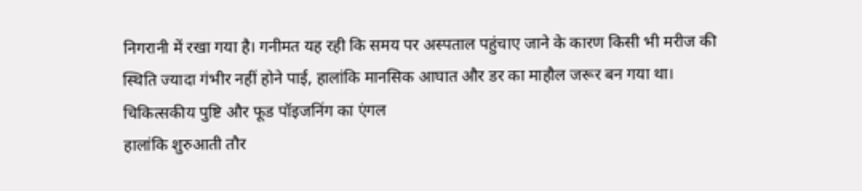निगरानी में रखा गया है। गनीमत यह रही कि समय पर अस्पताल पहुंचाए जाने के कारण किसी भी मरीज की स्थिति ज्यादा गंभीर नहीं होने पाई, हालांकि मानसिक आघात और डर का माहौल जरूर बन गया था।
चिकित्सकीय पुष्टि और फूड पॉइजनिंग का एंगल
हालांकि शुरुआती तौर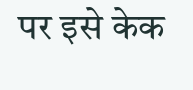पर इसे केक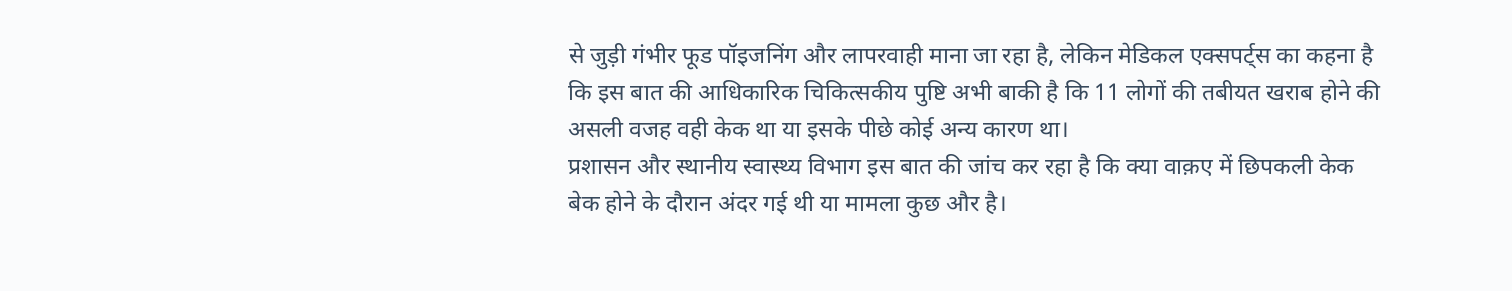से जुड़ी गंभीर फूड पॉइजनिंग और लापरवाही माना जा रहा है, लेकिन मेडिकल एक्सपर्ट्स का कहना है कि इस बात की आधिकारिक चिकित्सकीय पुष्टि अभी बाकी है कि 11 लोगों की तबीयत खराब होने की असली वजह वही केक था या इसके पीछे कोई अन्य कारण था।
प्रशासन और स्थानीय स्वास्थ्य विभाग इस बात की जांच कर रहा है कि क्या वाक़ए में छिपकली केक बेक होने के दौरान अंदर गई थी या मामला कुछ और है।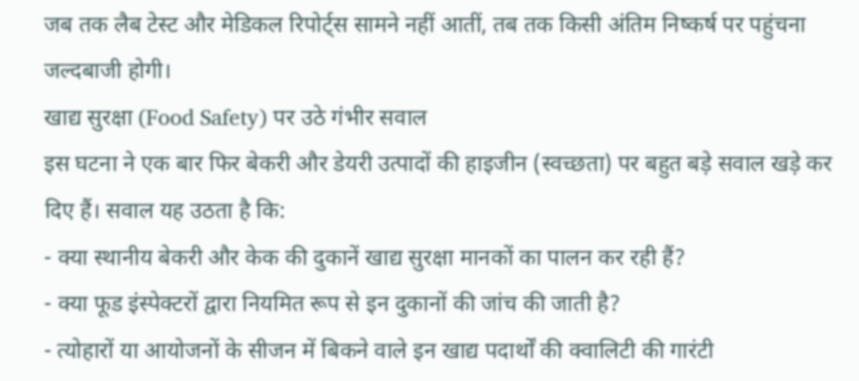जब तक लैब टेस्ट और मेडिकल रिपोर्ट्स सामने नहीं आतीं, तब तक किसी अंतिम निष्कर्ष पर पहुंचना जल्दबाजी होगी।
खाद्य सुरक्षा (Food Safety) पर उठे गंभीर सवाल
इस घटना ने एक बार फिर बेकरी और डेयरी उत्पादों की हाइजीन (स्वच्छता) पर बहुत बड़े सवाल खड़े कर दिए हैं। सवाल यह उठता है कि:
- क्या स्थानीय बेकरी और केक की दुकानें खाद्य सुरक्षा मानकों का पालन कर रही हैं?
- क्या फूड इंस्पेक्टरों द्वारा नियमित रूप से इन दुकानों की जांच की जाती है?
- त्योहारों या आयोजनों के सीजन में बिकने वाले इन खाद्य पदार्थों की क्वालिटी की गारंटी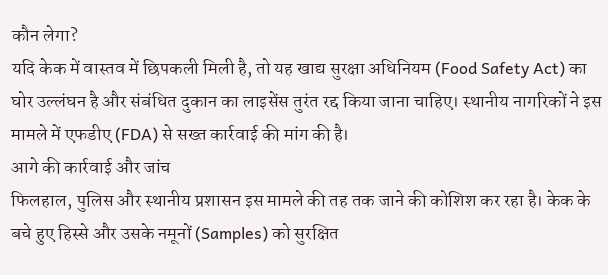कौन लेगा?
यदि केक में वास्तव में छिपकली मिली है, तो यह खाद्य सुरक्षा अधिनियम (Food Safety Act) का घोर उल्लंघन है और संबंधित दुकान का लाइसेंस तुरंत रद्द किया जाना चाहिए। स्थानीय नागरिकों ने इस मामले में एफडीए (FDA) से सख्त कार्रवाई की मांग की है।
आगे की कार्रवाई और जांच
फिलहाल, पुलिस और स्थानीय प्रशासन इस मामले की तह तक जाने की कोशिश कर रहा है। केक के बचे हुए हिस्से और उसके नमूनों (Samples) को सुरक्षित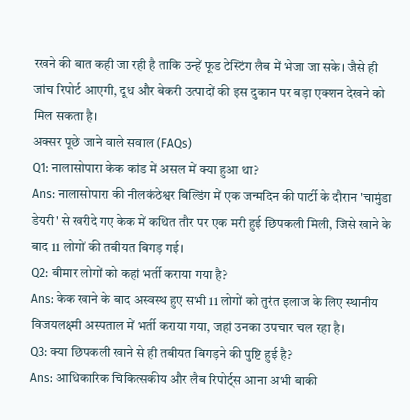रखने की बात कही जा रही है ताकि उन्हें फूड टेस्टिंग लैब में भेजा जा सके। जैसे ही जांच रिपोर्ट आएगी, दूध और बेकरी उत्पादों की इस दुकान पर बड़ा एक्शन देखने को मिल सकता है।
अक्सर पूछे जाने वाले सवाल (FAQs)
Q1: नालासोपारा केक कांड में असल में क्या हुआ था?
Ans: नालासोपारा की नीलकंठेश्वर बिल्डिंग में एक जन्मदिन की पार्टी के दौरान 'चामुंडा डेयरी' से खरीदे गए केक में कथित तौर पर एक मरी हुई छिपकली मिली, जिसे खाने के बाद 11 लोगों की तबीयत बिगड़ गई।
Q2: बीमार लोगों को कहां भर्ती कराया गया है?
Ans: केक खाने के बाद अस्वस्थ हुए सभी 11 लोगों को तुरंत इलाज के लिए स्थानीय विजयलक्ष्मी अस्पताल में भर्ती कराया गया, जहां उनका उपचार चल रहा है।
Q3: क्या छिपकली खाने से ही तबीयत बिगड़ने की पुष्टि हुई है?
Ans: आधिकारिक चिकित्सकीय और लैब रिपोर्ट्स आना अभी बाकी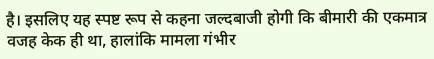है। इसलिए यह स्पष्ट रूप से कहना जल्दबाजी होगी कि बीमारी की एकमात्र वजह केक ही था, हालांकि मामला गंभीर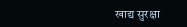खाद्य सुरक्षा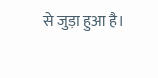से जुड़ा हुआ है।